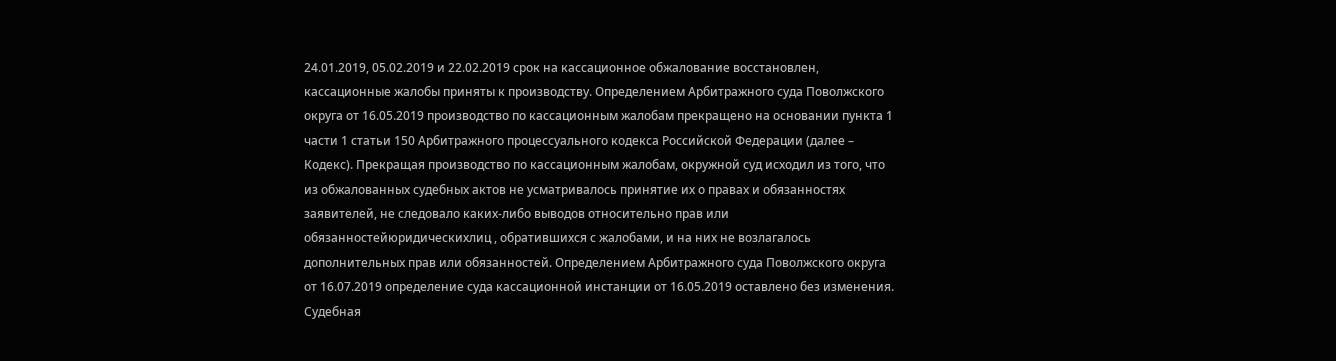24.01.2019, 05.02.2019 и 22.02.2019 срок на кассационное обжалование восстановлен, кассационные жалобы приняты к производству. Определением Арбитражного суда Поволжского округа от 16.05.2019 производство по кассационным жалобам прекращено на основании пункта 1 части 1 статьи 150 Арбитражного процессуального кодекса Российской Федерации (далее – Кодекс). Прекращая производство по кассационным жалобам, окружной суд исходил из того, что из обжалованных судебных актов не усматривалось принятие их о правах и обязанностях заявителей, не следовало каких-либо выводов относительно прав или обязанностейюридическихлиц , обратившихся с жалобами, и на них не возлагалось дополнительных прав или обязанностей. Определением Арбитражного суда Поволжского округа от 16.07.2019 определение суда кассационной инстанции от 16.05.2019 оставлено без изменения. Судебная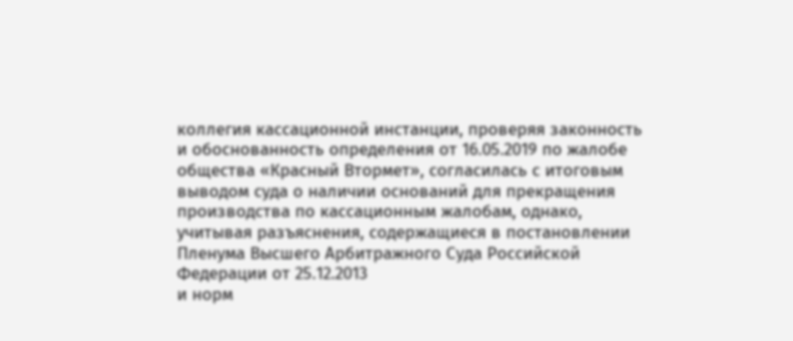коллегия кассационной инстанции, проверяя законность и обоснованность определения от 16.05.2019 по жалобе общества «Красный Втормет», согласилась с итоговым выводом суда о наличии оснований для прекращения производства по кассационным жалобам, однако, учитывая разъяснения, содержащиеся в постановлении Пленума Высшего Арбитражного Суда Российской Федерации от 25.12.2013
и норм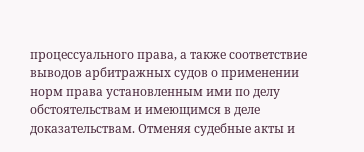процессуального права, а также соответствие выводов арбитражных судов о применении норм права установленным ими по делу обстоятельствам и имеющимся в деле доказательствам. Отменяя судебные акты и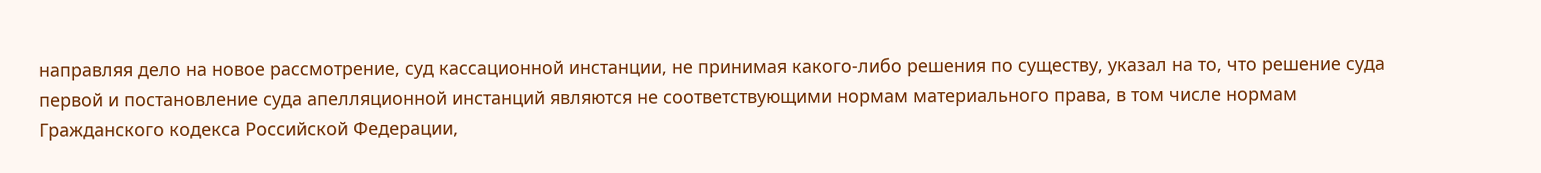направляя дело на новое рассмотрение, суд кассационной инстанции, не принимая какого-либо решения по существу, указал на то, что решение суда первой и постановление суда апелляционной инстанций являются не соответствующими нормам материального права, в том числе нормам Гражданского кодекса Российской Федерации,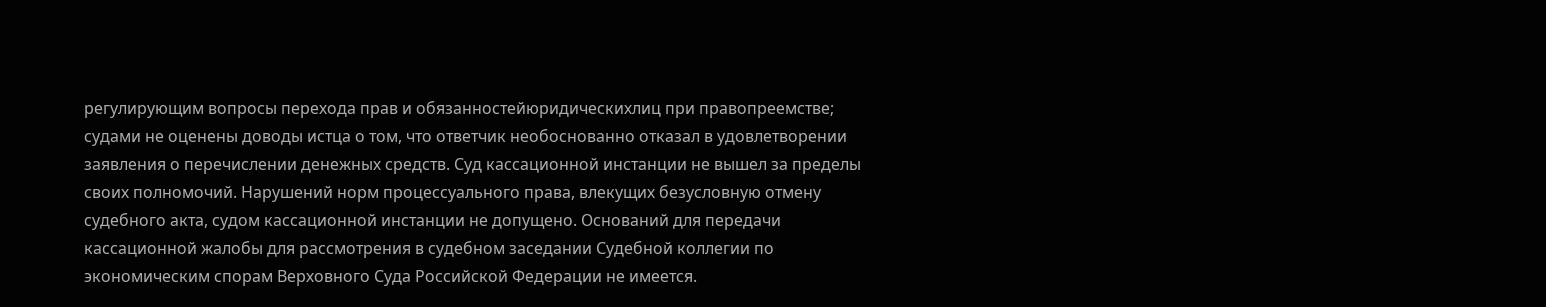регулирующим вопросы перехода прав и обязанностейюридическихлиц при правопреемстве; судами не оценены доводы истца о том, что ответчик необоснованно отказал в удовлетворении заявления о перечислении денежных средств. Суд кассационной инстанции не вышел за пределы своих полномочий. Нарушений норм процессуального права, влекущих безусловную отмену судебного акта, судом кассационной инстанции не допущено. Оснований для передачи кассационной жалобы для рассмотрения в судебном заседании Судебной коллегии по экономическим спорам Верховного Суда Российской Федерации не имеется.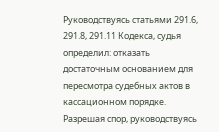Руководствуясь статьями 291.6, 291.8, 291.11 Кодекса, судья определил: отказать
достаточным основанием для пересмотра судебных актов в кассационном порядке. Разрешая спор, руководствуясь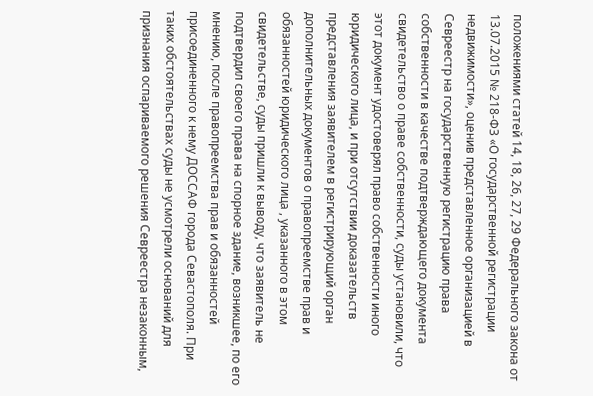положениями статей 14, 18, 26, 27, 29 Федерального закона от 13.07.2015 № 218-ФЗ «О государственной регистрации недвижимости», оценив представленное организацией в Севреестр на государственную регистрацию права собственности в качестве подтверждающего документа свидетельство о праве собственности, суды установили, что этот документ удостоверял право собственности иного юридического лица, и при отсутствии доказательств представления заявителем в регистрирующий орган дополнительных документов о правопреемстве прав и обязанностей юридического лица , указанного в этом свидетельстве, суды пришли к выводу, что заявитель не подтвердил своего права на спорное здание, возникшее, по его мнению, после правопреемства прав и обязанностей присоединенного к нему ДОССАФ города Севастополя. При таких обстоятельствах суды не усмотрели оснований для признания оспариваемого решения Севреестра незаконным,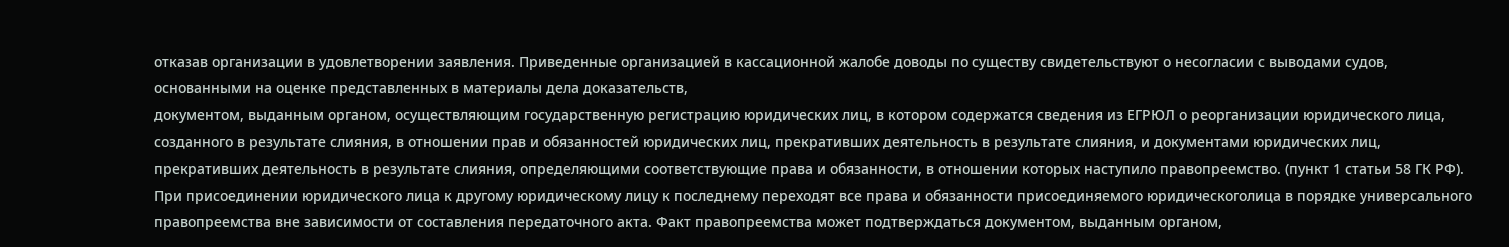отказав организации в удовлетворении заявления. Приведенные организацией в кассационной жалобе доводы по существу свидетельствуют о несогласии с выводами судов, основанными на оценке представленных в материалы дела доказательств,
документом, выданным органом, осуществляющим государственную регистрацию юридических лиц, в котором содержатся сведения из ЕГРЮЛ о реорганизации юридического лица, созданного в результате слияния, в отношении прав и обязанностей юридических лиц, прекративших деятельность в результате слияния, и документами юридических лиц, прекративших деятельность в результате слияния, определяющими соответствующие права и обязанности, в отношении которых наступило правопреемство. (пункт 1 статьи 58 ГК РФ). При присоединении юридического лица к другому юридическому лицу к последнему переходят все права и обязанности присоединяемого юридическоголица в порядке универсального правопреемства вне зависимости от составления передаточного акта. Факт правопреемства может подтверждаться документом, выданным органом,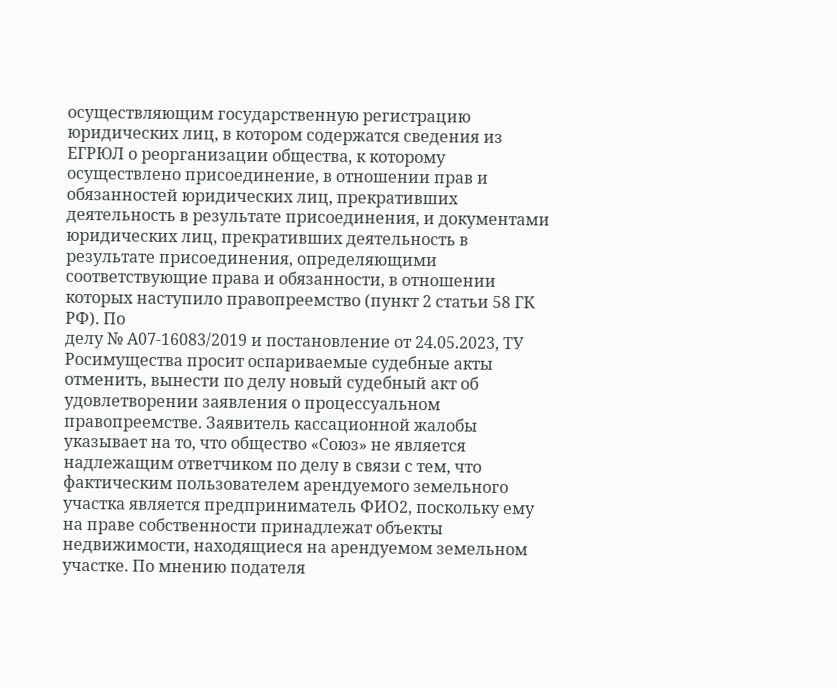осуществляющим государственную регистрацию юридических лиц, в котором содержатся сведения из ЕГРЮЛ о реорганизации общества, к которому осуществлено присоединение, в отношении прав и обязанностей юридических лиц, прекративших деятельность в результате присоединения, и документами юридических лиц, прекративших деятельность в результате присоединения, определяющими соответствующие права и обязанности, в отношении которых наступило правопреемство (пункт 2 статьи 58 ГК РФ). По
делу № А07-16083/2019 и постановление от 24.05.2023, ТУ Росимущества просит оспариваемые судебные акты отменить, вынести по делу новый судебный акт об удовлетворении заявления о процессуальном правопреемстве. Заявитель кассационной жалобы указывает на то, что общество «Союз» не является надлежащим ответчиком по делу в связи с тем, что фактическим пользователем арендуемого земельного участка является предприниматель ФИО2, поскольку ему на праве собственности принадлежат объекты недвижимости, находящиеся на арендуемом земельном участке. По мнению подателя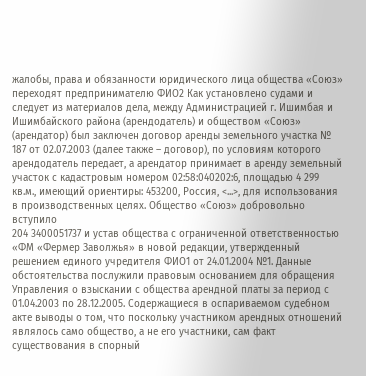жалобы, права и обязанности юридического лица общества «Союз» переходят предпринимателю ФИО2 Как установлено судами и следует из материалов дела, между Администрацией г. Ишимбая и Ишимбайского района (арендодатель) и обществом «Союз» (арендатор) был заключен договор аренды земельного участка № 187 от 02.07.2003 (далее также – договор), по условиям которого арендодатель передает, а арендатор принимает в аренду земельный участок с кадастровым номером 02:58:040202:6, площадью 4 299 кв.м., имеющий ориентиры: 453200, Россия, <...>, для использования в производственных целях. Общество «Союз» добровольно вступило
204 3400051737 и устав общества с ограниченной ответственностью «ФМ «Фермер Заволжья» в новой редакции, утвержденный решением единого учредителя ФИО1 от 24.01.2004 №1. Данные обстоятельства послужили правовым основанием для обращения Управления о взыскании с общества арендной платы за период с 01.04.2003 по 28.12.2005. Содержащиеся в оспариваемом судебном акте выводы о том, что поскольку участником арендных отношений являлось само общество, а не его участники, сам факт существования в спорный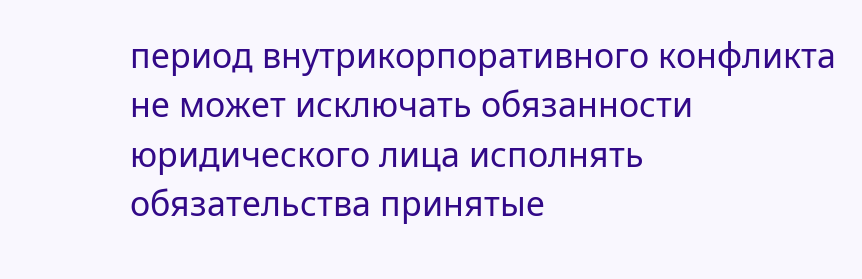период внутрикорпоративного конфликта не может исключать обязанности юридического лица исполнять обязательства принятые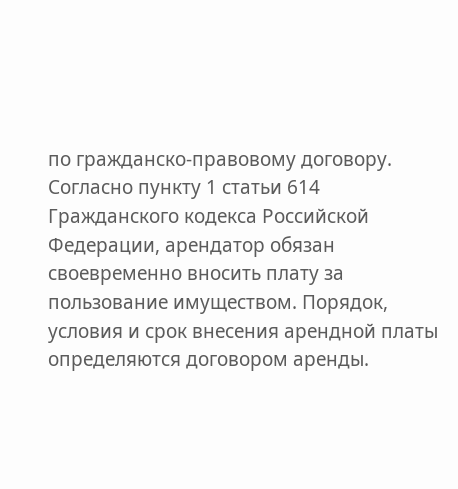по гражданско-правовому договору. Согласно пункту 1 статьи 614 Гражданского кодекса Российской Федерации, арендатор обязан своевременно вносить плату за пользование имуществом. Порядок, условия и срок внесения арендной платы определяются договором аренды.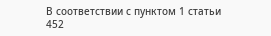В соответствии с пунктом 1 статьи 452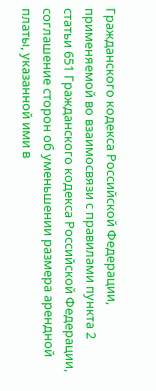Гражданского кодекса Российской Федерации, применяемой во взаимосвязи с правилами пункта 2 статьи 651 Гражданского кодекса Российской Федерации, соглашение сторон об уменьшении размера арендной платы, указанной ими в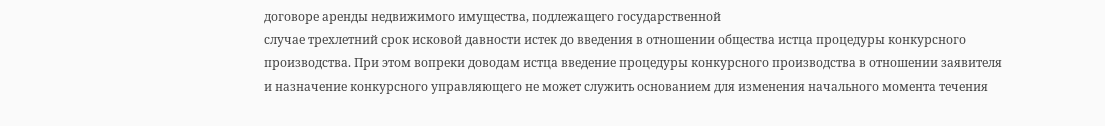договоре аренды недвижимого имущества, подлежащего государственной
случае трехлетний срок исковой давности истек до введения в отношении общества истца процедуры конкурсного производства. При этом вопреки доводам истца введение процедуры конкурсного производства в отношении заявителя и назначение конкурсного управляющего не может служить основанием для изменения начального момента течения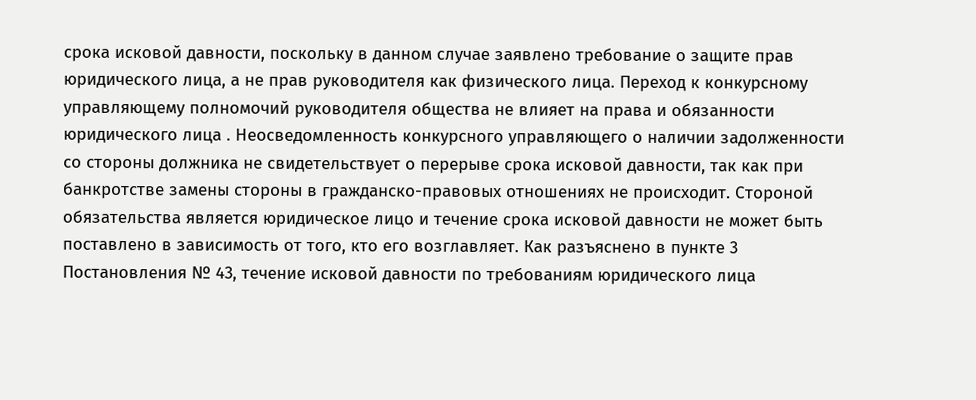срока исковой давности, поскольку в данном случае заявлено требование о защите прав юридического лица, а не прав руководителя как физического лица. Переход к конкурсному управляющему полномочий руководителя общества не влияет на права и обязанности юридического лица . Неосведомленность конкурсного управляющего о наличии задолженности со стороны должника не свидетельствует о перерыве срока исковой давности, так как при банкротстве замены стороны в гражданско-правовых отношениях не происходит. Стороной обязательства является юридическое лицо и течение срока исковой давности не может быть поставлено в зависимость от того, кто его возглавляет. Как разъяснено в пункте 3 Постановления № 43, течение исковой давности по требованиям юридического лица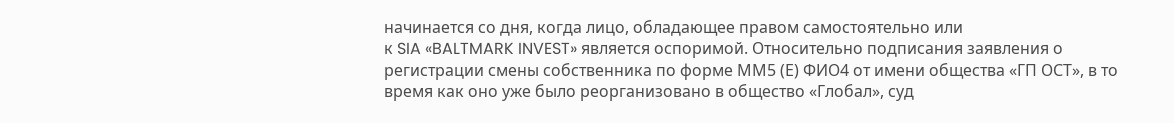начинается со дня, когда лицо, обладающее правом самостоятельно или
к SIA «BALTMARK INVEST» является оспоримой. Относительно подписания заявления о регистрации смены собственника по форме ММ5 (Е) ФИО4 от имени общества «ГП ОСТ», в то время как оно уже было реорганизовано в общество «Глобал», суд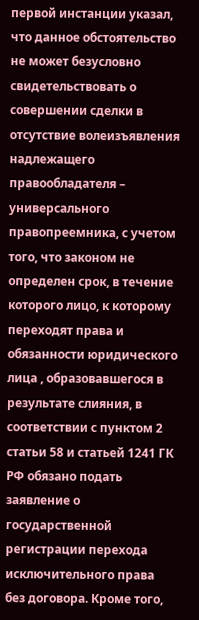первой инстанции указал, что данное обстоятельство не может безусловно свидетельствовать о совершении сделки в отсутствие волеизъявления надлежащего правообладателя – универсального правопреемника, с учетом того, что законом не определен срок, в течение которого лицо, к которому переходят права и обязанности юридического лица , образовавшегося в результате слияния, в соответствии с пунктом 2 статьи 58 и статьей 1241 ГК РФ обязано подать заявление о государственной регистрации перехода исключительного права без договора. Кроме того,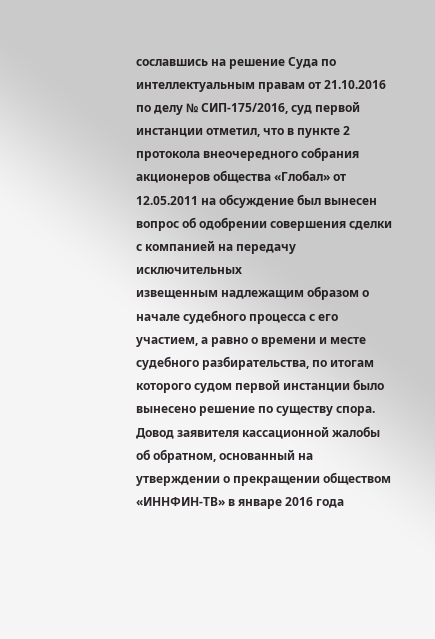сославшись на решение Суда по интеллектуальным правам от 21.10.2016 по делу № СИП-175/2016, суд первой инстанции отметил, что в пункте 2 протокола внеочередного собрания акционеров общества «Глобал» от 12.05.2011 на обсуждение был вынесен вопрос об одобрении совершения сделки с компанией на передачу исключительных
извещенным надлежащим образом о начале судебного процесса с его участием, а равно о времени и месте судебного разбирательства, по итогам которого судом первой инстанции было вынесено решение по существу спора. Довод заявителя кассационной жалобы об обратном, основанный на утверждении о прекращении обществом «ИННФИН-ТВ» в январе 2016 года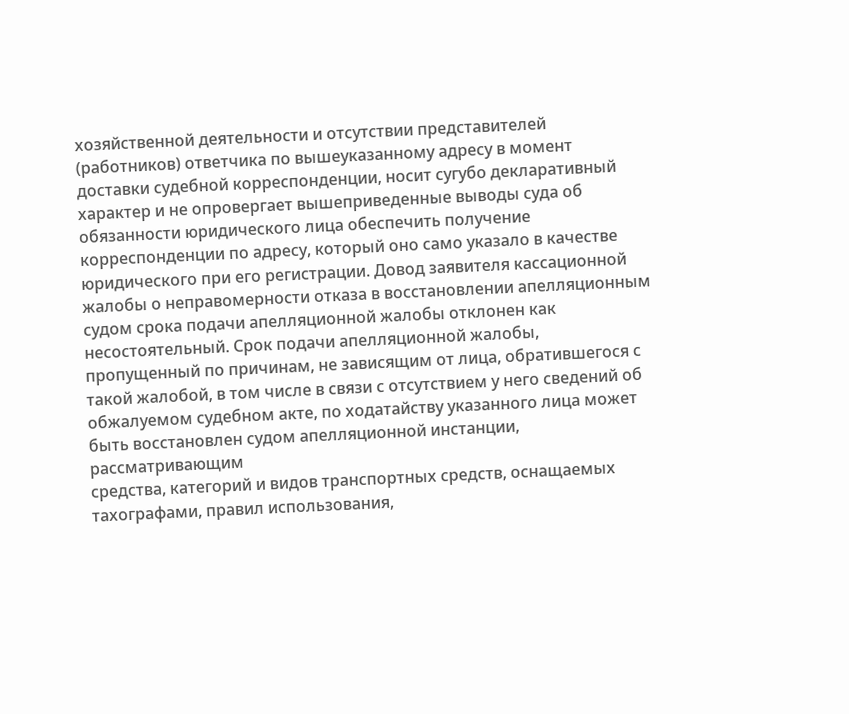хозяйственной деятельности и отсутствии представителей (работников) ответчика по вышеуказанному адресу в момент доставки судебной корреспонденции, носит сугубо декларативный характер и не опровергает вышеприведенные выводы суда об обязанности юридического лица обеспечить получение корреспонденции по адресу, который оно само указало в качестве юридического при его регистрации. Довод заявителя кассационной жалобы о неправомерности отказа в восстановлении апелляционным судом срока подачи апелляционной жалобы отклонен как несостоятельный. Срок подачи апелляционной жалобы, пропущенный по причинам, не зависящим от лица, обратившегося с такой жалобой, в том числе в связи с отсутствием у него сведений об обжалуемом судебном акте, по ходатайству указанного лица может быть восстановлен судом апелляционной инстанции, рассматривающим
средства, категорий и видов транспортных средств, оснащаемых тахографами, правил использования,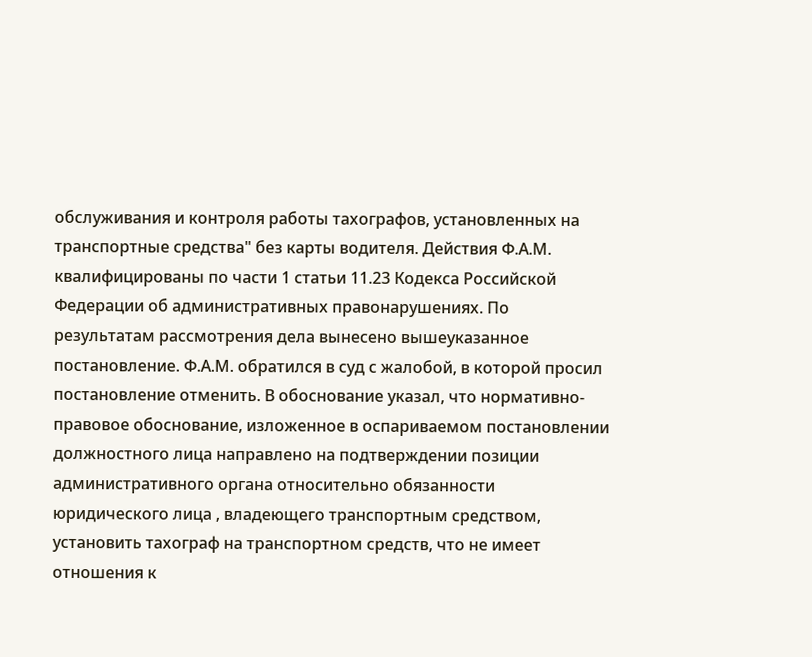обслуживания и контроля работы тахографов, установленных на транспортные средства" без карты водителя. Действия Ф.А.М. квалифицированы по части 1 статьи 11.23 Кодекса Российской Федерации об административных правонарушениях. По результатам рассмотрения дела вынесено вышеуказанное постановление. Ф.А.М. обратился в суд с жалобой, в которой просил постановление отменить. В обоснование указал, что нормативно-правовое обоснование, изложенное в оспариваемом постановлении должностного лица направлено на подтверждении позиции административного органа относительно обязанности юридического лица , владеющего транспортным средством, установить тахограф на транспортном средств, что не имеет отношения к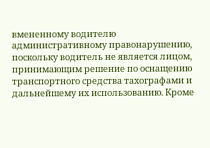вмененному водителю административному правонарушению, поскольку водитель не является лицом, принимающим решение по оснащению транспортного средства тахографами и дальнейшему их использованию. Кроме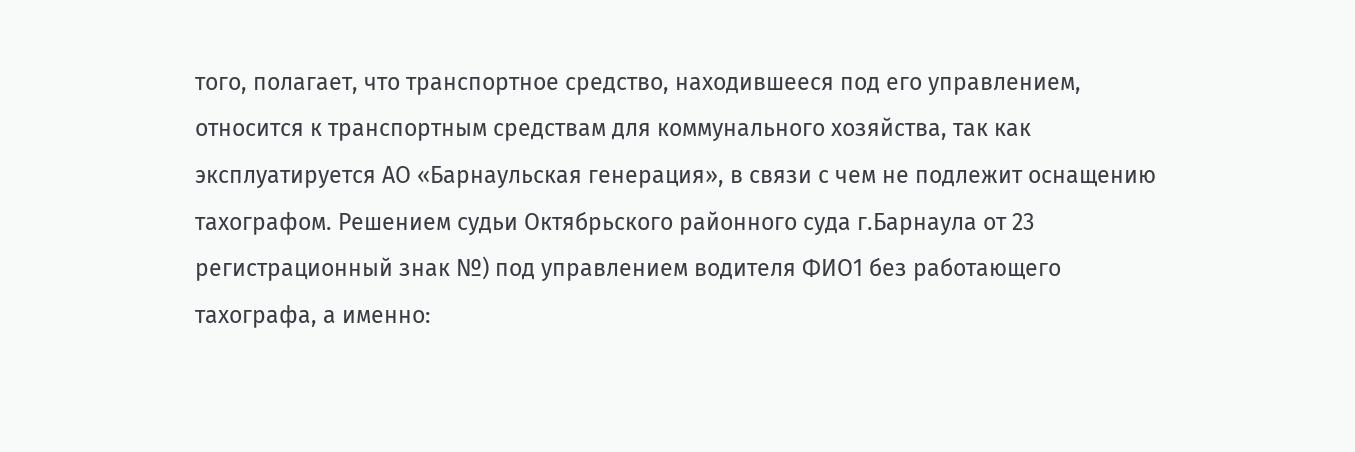того, полагает, что транспортное средство, находившееся под его управлением, относится к транспортным средствам для коммунального хозяйства, так как эксплуатируется АО «Барнаульская генерация», в связи с чем не подлежит оснащению тахографом. Решением судьи Октябрьского районного суда г.Барнаула от 23
регистрационный знак №) под управлением водителя ФИО1 без работающего тахографа, а именно: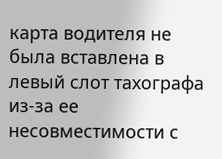карта водителя не была вставлена в левый слот тахографа из-за ее несовместимости с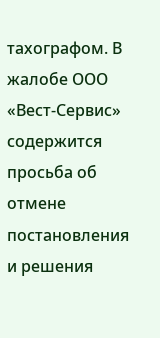тахографом. В жалобе ООО «Вест-Сервис» содержится просьба об отмене постановления и решения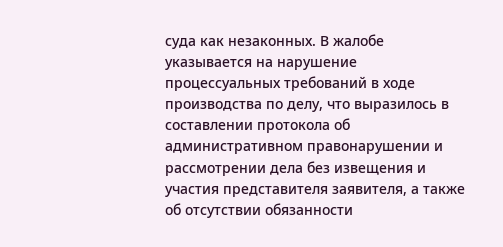суда как незаконных. В жалобе указывается на нарушение процессуальных требований в ходе производства по делу, что выразилось в составлении протокола об административном правонарушении и рассмотрении дела без извещения и участия представителя заявителя, а также об отсутствии обязанности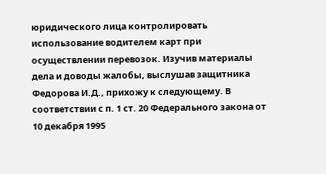юридического лица контролировать использование водителем карт при осуществлении перевозок. Изучив материалы дела и доводы жалобы, выслушав защитника Федорова И.Д., прихожу к следующему. В соответствии с п. 1 ст. 20 Федерального закона от 10 декабря 1995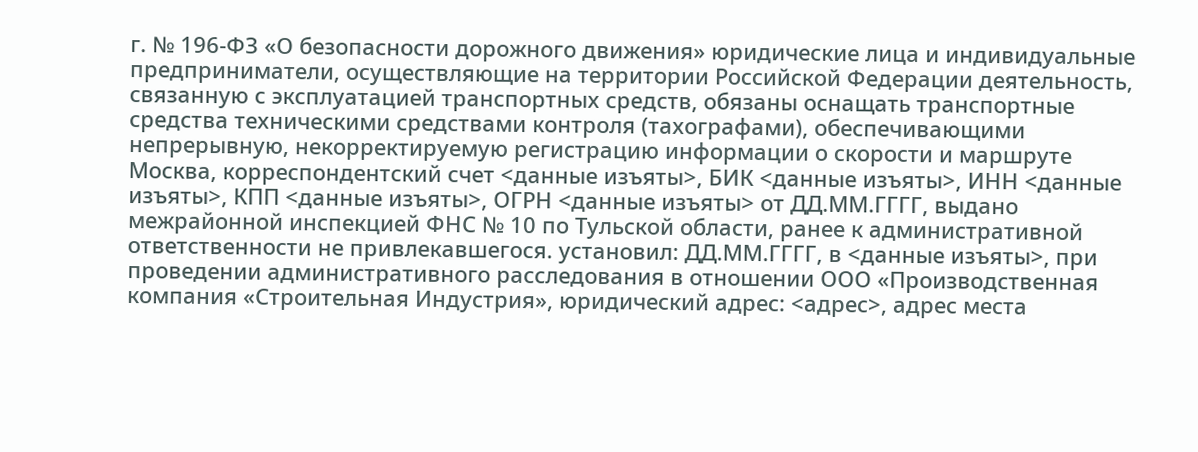г. № 196-ФЗ «О безопасности дорожного движения» юридические лица и индивидуальные предприниматели, осуществляющие на территории Российской Федерации деятельность, связанную с эксплуатацией транспортных средств, обязаны оснащать транспортные средства техническими средствами контроля (тахографами), обеспечивающими непрерывную, некорректируемую регистрацию информации о скорости и маршруте
Москва, корреспондентский счет <данные изъяты>, БИК <данные изъяты>, ИНН <данные изъяты>, КПП <данные изъяты>, ОГРН <данные изъяты> от ДД.ММ.ГГГГ, выдано межрайонной инспекцией ФНС № 10 по Тульской области, ранее к административной ответственности не привлекавшегося. установил: ДД.ММ.ГГГГ, в <данные изъяты>, при проведении административного расследования в отношении ООО «Производственная компания «Строительная Индустрия», юридический адрес: <адрес>, адрес места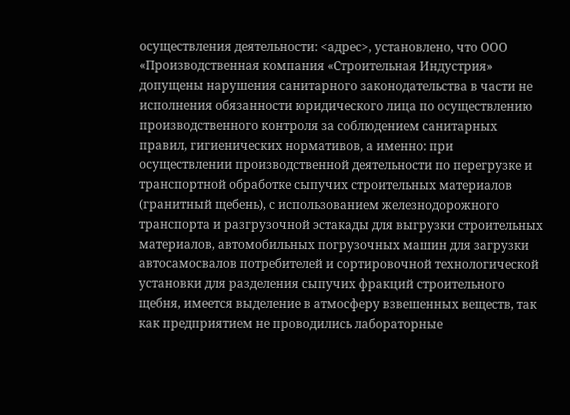осуществления деятельности: <адрес>, установлено, что ООО «Производственная компания «Строительная Индустрия» допущены нарушения санитарного законодательства в части не исполнения обязанности юридического лица по осуществлению производственного контроля за соблюдением санитарных правил, гигиенических нормативов, а именно: при осуществлении производственной деятельности по перегрузке и транспортной обработке сыпучих строительных материалов (гранитный щебень), с использованием железнодорожного транспорта и разгрузочной эстакады для выгрузки строительных материалов, автомобильных погрузочных машин для загрузки автосамосвалов потребителей и сортировочной технологической установки для разделения сыпучих фракций строительного щебня, имеется выделение в атмосферу взвешенных веществ, так как предприятием не проводились лабораторные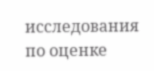исследования по оценке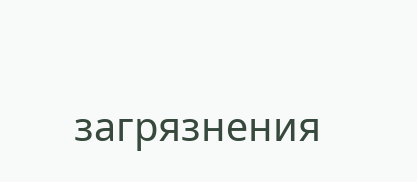загрязнения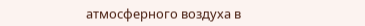атмосферного воздуха в